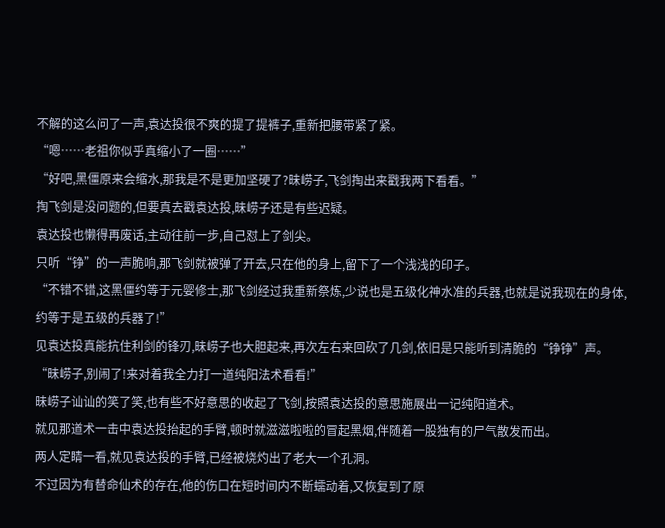不解的这么问了一声,袁达投很不爽的提了提裤子,重新把腰带紧了紧。
“嗯……老祖你似乎真缩小了一圈……”
“好吧,黑僵原来会缩水,那我是不是更加坚硬了?昧崂子,飞剑掏出来戳我两下看看。”
掏飞剑是没问题的,但要真去戳袁达投,昧崂子还是有些迟疑。
袁达投也懒得再废话,主动往前一步,自己怼上了剑尖。
只听“铮”的一声脆响,那飞剑就被弹了开去,只在他的身上,留下了一个浅浅的印子。
“不错不错,这黑僵约等于元婴修士,那飞剑经过我重新祭炼,少说也是五级化神水准的兵器,也就是说我现在的身体,约等于是五级的兵器了!”
见袁达投真能抗住利剑的锋刃,昧崂子也大胆起来,再次左右来回砍了几剑,依旧是只能听到清脆的“铮铮”声。
“昧崂子,别闹了!来对着我全力打一道纯阳法术看看!”
昧崂子讪讪的笑了笑,也有些不好意思的收起了飞剑,按照袁达投的意思施展出一记纯阳道术。
就见那道术一击中袁达投抬起的手臂,顿时就滋滋啦啦的冒起黑烟,伴随着一股独有的尸气散发而出。
两人定睛一看,就见袁达投的手臂,已经被烧灼出了老大一个孔洞。
不过因为有替命仙术的存在,他的伤口在短时间内不断蠕动着,又恢复到了原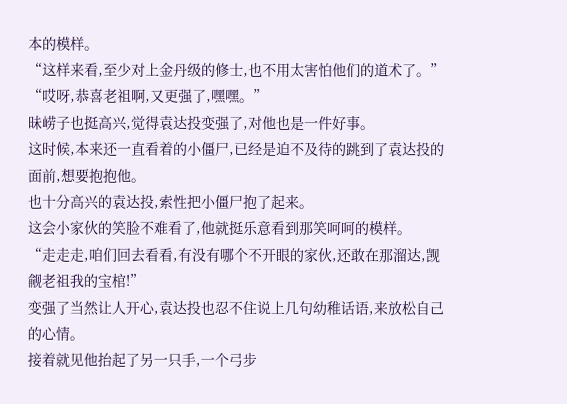本的模样。
“这样来看,至少对上金丹级的修士,也不用太害怕他们的道术了。”
“哎呀,恭喜老祖啊,又更强了,嘿嘿。”
昧崂子也挺高兴,觉得袁达投变强了,对他也是一件好事。
这时候,本来还一直看着的小僵尸,已经是迫不及待的跳到了袁达投的面前,想要抱抱他。
也十分高兴的袁达投,索性把小僵尸抱了起来。
这会小家伙的笑脸不难看了,他就挺乐意看到那笑呵呵的模样。
“走走走,咱们回去看看,有没有哪个不开眼的家伙,还敢在那溜达,觊觎老祖我的宝棺!”
变强了当然让人开心,袁达投也忍不住说上几句幼稚话语,来放松自己的心情。
接着就见他抬起了另一只手,一个弓步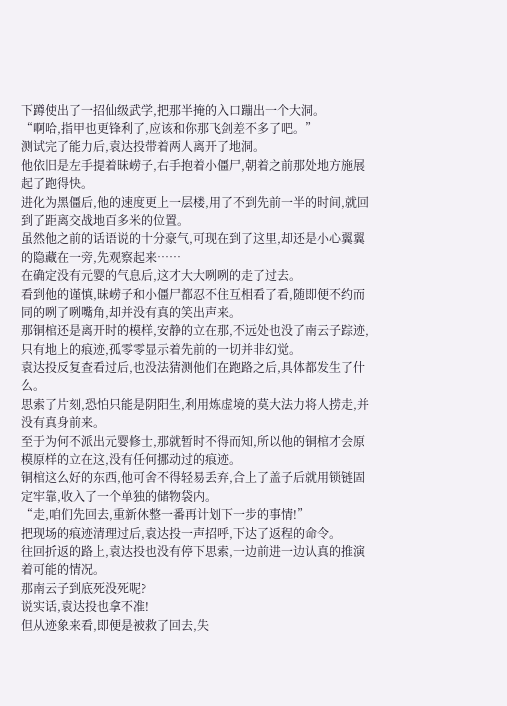下蹲使出了一招仙级武学,把那半掩的入口蹦出一个大洞。
“啊哈,指甲也更锋利了,应该和你那飞剑差不多了吧。”
测试完了能力后,袁达投带着两人离开了地洞。
他依旧是左手提着昧崂子,右手抱着小僵尸,朝着之前那处地方施展起了跑得快。
进化为黑僵后,他的速度更上一层楼,用了不到先前一半的时间,就回到了距离交战地百多米的位置。
虽然他之前的话语说的十分豪气,可现在到了这里,却还是小心翼翼的隐藏在一旁,先观察起来……
在确定没有元婴的气息后,这才大大咧咧的走了过去。
看到他的谨慎,昧崂子和小僵尸都忍不住互相看了看,随即便不约而同的咧了咧嘴角,却并没有真的笑出声来。
那铜棺还是离开时的模样,安静的立在那,不远处也没了南云子踪迹,只有地上的痕迹,孤零零显示着先前的一切并非幻觉。
袁达投反复查看过后,也没法猜测他们在跑路之后,具体都发生了什么。
思索了片刻,恐怕只能是阴阳生,利用炼虚境的莫大法力将人捞走,并没有真身前来。
至于为何不派出元婴修士,那就暂时不得而知,所以他的铜棺才会原模原样的立在这,没有任何挪动过的痕迹。
铜棺这么好的东西,他可舍不得轻易丢弃,合上了盖子后就用锁链固定牢靠,收入了一个单独的储物袋内。
“走,咱们先回去,重新休整一番再计划下一步的事情!”
把现场的痕迹清理过后,袁达投一声招呼,下达了返程的命令。
往回折返的路上,袁达投也没有停下思索,一边前进一边认真的推演着可能的情况。
那南云子到底死没死呢?
说实话,袁达投也拿不准!
但从迹象来看,即便是被救了回去,失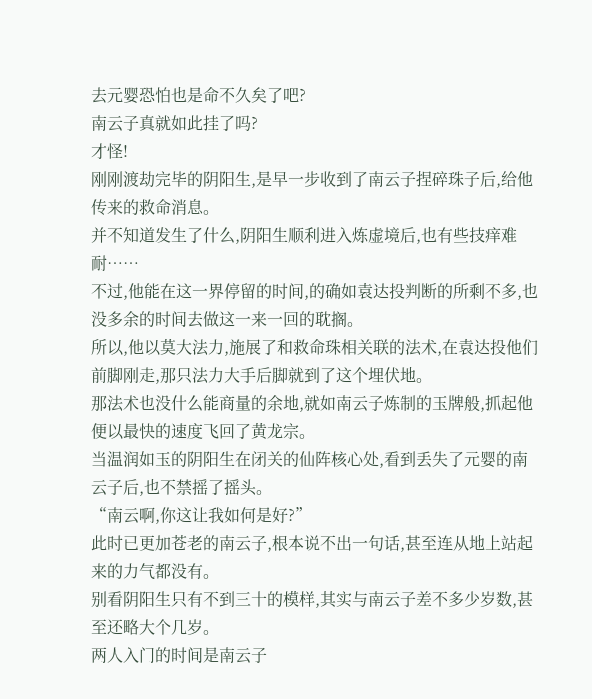去元婴恐怕也是命不久矣了吧?
南云子真就如此挂了吗?
才怪!
刚刚渡劫完毕的阴阳生,是早一步收到了南云子捏碎珠子后,给他传来的救命消息。
并不知道发生了什么,阴阳生顺利进入炼虚境后,也有些技痒难耐……
不过,他能在这一界停留的时间,的确如袁达投判断的所剩不多,也没多余的时间去做这一来一回的耽搁。
所以,他以莫大法力,施展了和救命珠相关联的法术,在袁达投他们前脚刚走,那只法力大手后脚就到了这个埋伏地。
那法术也没什么能商量的余地,就如南云子炼制的玉牌般,抓起他便以最快的速度飞回了黄龙宗。
当温润如玉的阴阳生在闭关的仙阵核心处,看到丢失了元婴的南云子后,也不禁摇了摇头。
“南云啊,你这让我如何是好?”
此时已更加苍老的南云子,根本说不出一句话,甚至连从地上站起来的力气都没有。
别看阴阳生只有不到三十的模样,其实与南云子差不多少岁数,甚至还略大个几岁。
两人入门的时间是南云子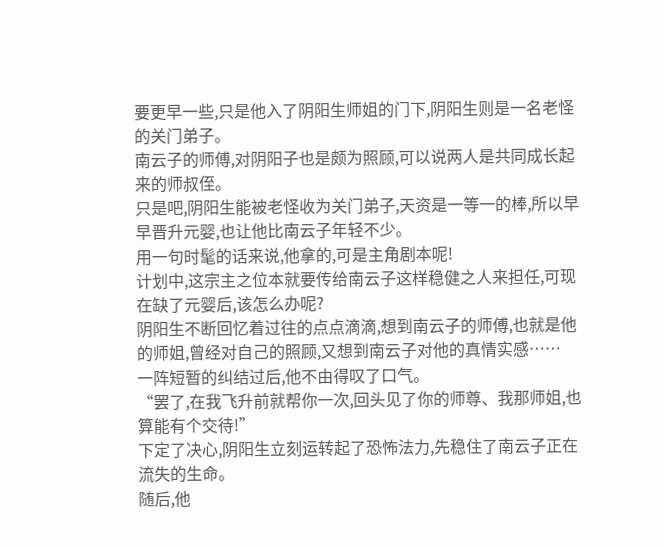要更早一些,只是他入了阴阳生师姐的门下,阴阳生则是一名老怪的关门弟子。
南云子的师傅,对阴阳子也是颇为照顾,可以说两人是共同成长起来的师叔侄。
只是吧,阴阳生能被老怪收为关门弟子,天资是一等一的棒,所以早早晋升元婴,也让他比南云子年轻不少。
用一句时髦的话来说,他拿的,可是主角剧本呢!
计划中,这宗主之位本就要传给南云子这样稳健之人来担任,可现在缺了元婴后,该怎么办呢?
阴阳生不断回忆着过往的点点滴滴,想到南云子的师傅,也就是他的师姐,曾经对自己的照顾,又想到南云子对他的真情实感……
一阵短暂的纠结过后,他不由得叹了口气。
“罢了,在我飞升前就帮你一次,回头见了你的师尊、我那师姐,也算能有个交待!”
下定了决心,阴阳生立刻运转起了恐怖法力,先稳住了南云子正在流失的生命。
随后,他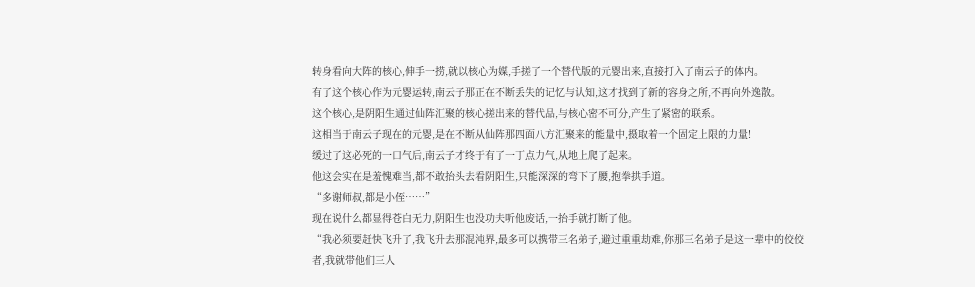转身看向大阵的核心,伸手一捞,就以核心为媒,手搓了一个替代版的元婴出来,直接打入了南云子的体内。
有了这个核心作为元婴运转,南云子那正在不断丢失的记忆与认知,这才找到了新的容身之所,不再向外逸散。
这个核心,是阴阳生通过仙阵汇聚的核心搓出来的替代品,与核心密不可分,产生了紧密的联系。
这相当于南云子现在的元婴,是在不断从仙阵那四面八方汇聚来的能量中,摄取着一个固定上限的力量!
缓过了这必死的一口气后,南云子才终于有了一丁点力气,从地上爬了起来。
他这会实在是羞愧难当,都不敢抬头去看阴阳生,只能深深的弯下了腰,抱拳拱手道。
“多谢师叔,都是小侄……”
现在说什么都显得苍白无力,阴阳生也没功夫听他废话,一抬手就打断了他。
“我必须要赶快飞升了,我飞升去那混沌界,最多可以携带三名弟子,避过重重劫难,你那三名弟子是这一辈中的佼佼者,我就带他们三人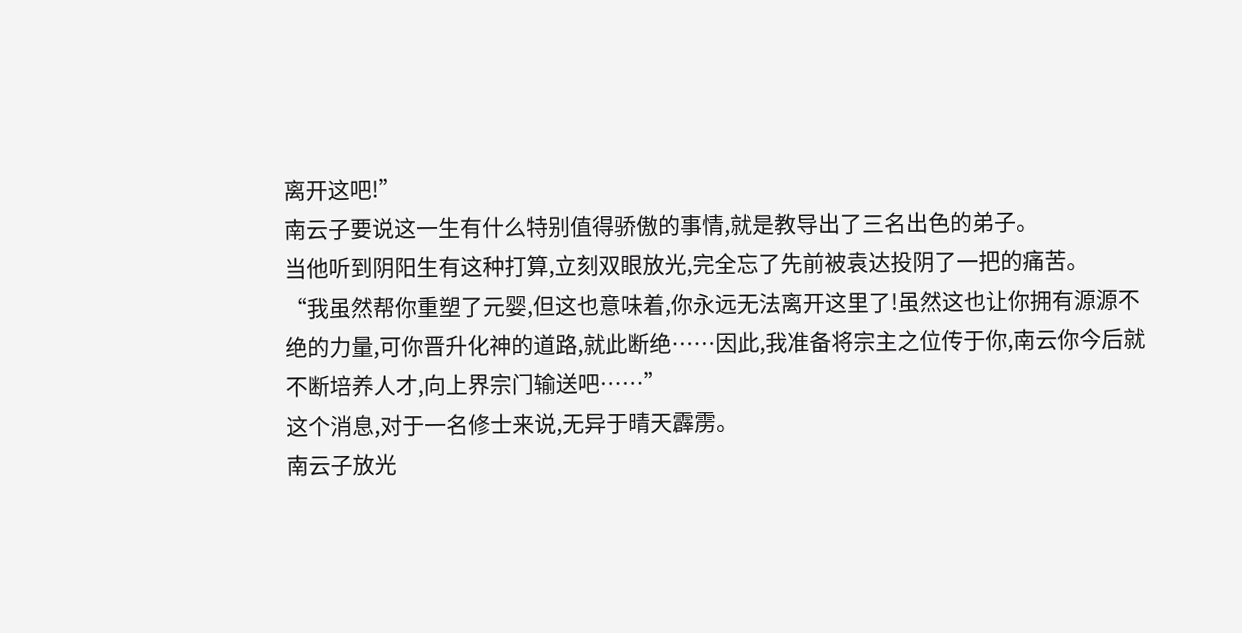离开这吧!”
南云子要说这一生有什么特别值得骄傲的事情,就是教导出了三名出色的弟子。
当他听到阴阳生有这种打算,立刻双眼放光,完全忘了先前被袁达投阴了一把的痛苦。
“我虽然帮你重塑了元婴,但这也意味着,你永远无法离开这里了!虽然这也让你拥有源源不绝的力量,可你晋升化神的道路,就此断绝……因此,我准备将宗主之位传于你,南云你今后就不断培养人才,向上界宗门输送吧……”
这个消息,对于一名修士来说,无异于晴天霹雳。
南云子放光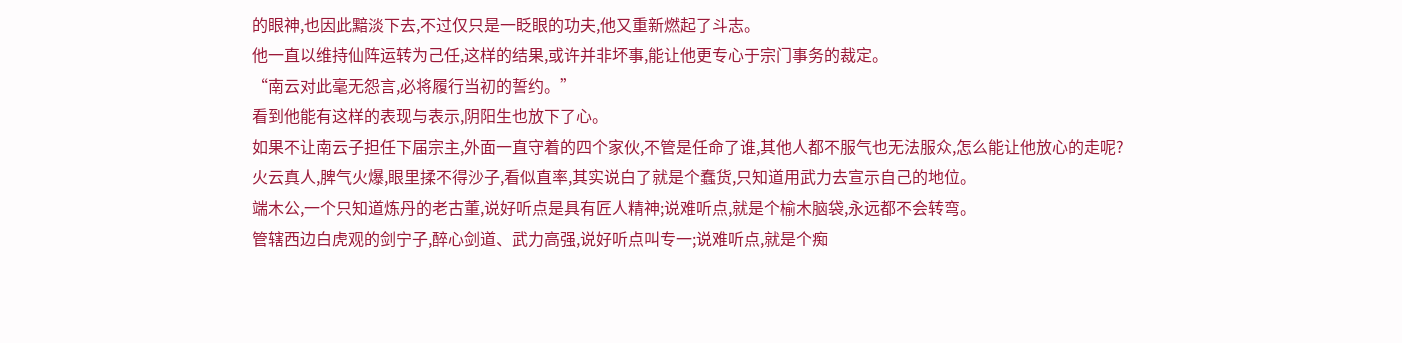的眼神,也因此黯淡下去,不过仅只是一眨眼的功夫,他又重新燃起了斗志。
他一直以维持仙阵运转为己任,这样的结果,或许并非坏事,能让他更专心于宗门事务的裁定。
“南云对此毫无怨言,必将履行当初的誓约。”
看到他能有这样的表现与表示,阴阳生也放下了心。
如果不让南云子担任下届宗主,外面一直守着的四个家伙,不管是任命了谁,其他人都不服气也无法服众,怎么能让他放心的走呢?
火云真人,脾气火爆,眼里揉不得沙子,看似直率,其实说白了就是个蠢货,只知道用武力去宣示自己的地位。
端木公,一个只知道炼丹的老古董,说好听点是具有匠人精神;说难听点,就是个榆木脑袋,永远都不会转弯。
管辖西边白虎观的剑宁子,醉心剑道、武力高强,说好听点叫专一;说难听点,就是个痴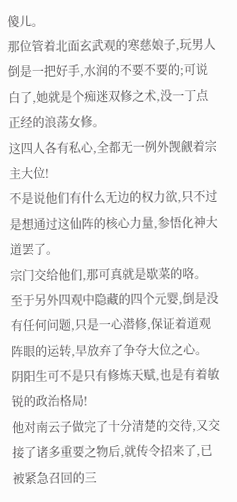傻儿。
那位管着北面玄武观的寒慈娘子,玩男人倒是一把好手,水润的不要不要的;可说白了,她就是个痴迷双修之术,没一丁点正经的浪荡女修。
这四人各有私心,全都无一例外觊觎着宗主大位!
不是说他们有什么无边的权力欲,只不过是想通过这仙阵的核心力量,参悟化神大道罢了。
宗门交给他们,那可真就是歇菜的咯。
至于另外四观中隐藏的四个元婴,倒是没有任何问题,只是一心潜修,保证着道观阵眼的运转,早放弃了争夺大位之心。
阴阳生可不是只有修炼天赋,也是有着敏锐的政治格局!
他对南云子做完了十分清楚的交待,又交接了诸多重要之物后,就传令招来了,已被紧急召回的三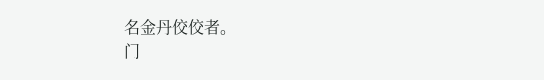名金丹佼佼者。
门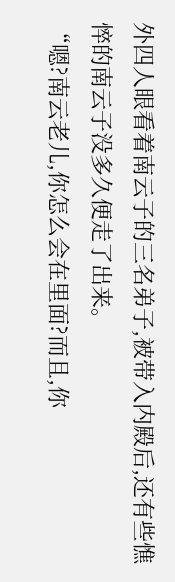外四人眼看着南云子的三名弟子,被带入内殿后,还有些憔悴的南云子没多久便走了出来。
“嗯?南云老儿,你怎么会在里面?而且,你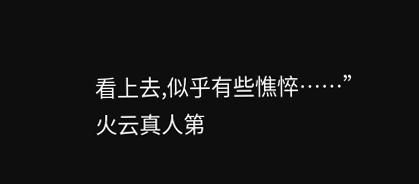看上去,似乎有些憔悴……”
火云真人第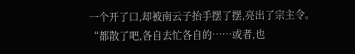一个开了口,却被南云子抬手摆了摆,亮出了宗主令。
“都散了吧,各自去忙各自的……或者,也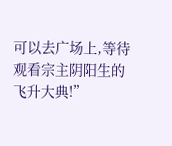可以去广场上,等待观看宗主阴阳生的飞升大典!”